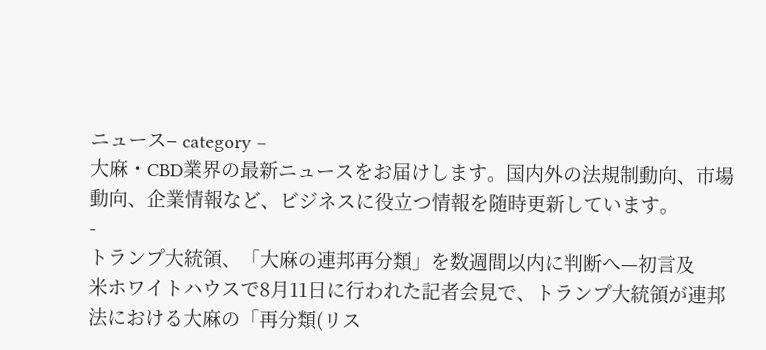ニュース– category –
大麻・CBD業界の最新ニュースをお届けします。国内外の法規制動向、市場動向、企業情報など、ビジネスに役立つ情報を随時更新しています。
-
トランプ大統領、「大麻の連邦再分類」を数週間以内に判断へ—初言及
米ホワイトハウスで8月11日に行われた記者会見で、トランプ大統領が連邦法における大麻の「再分類(リス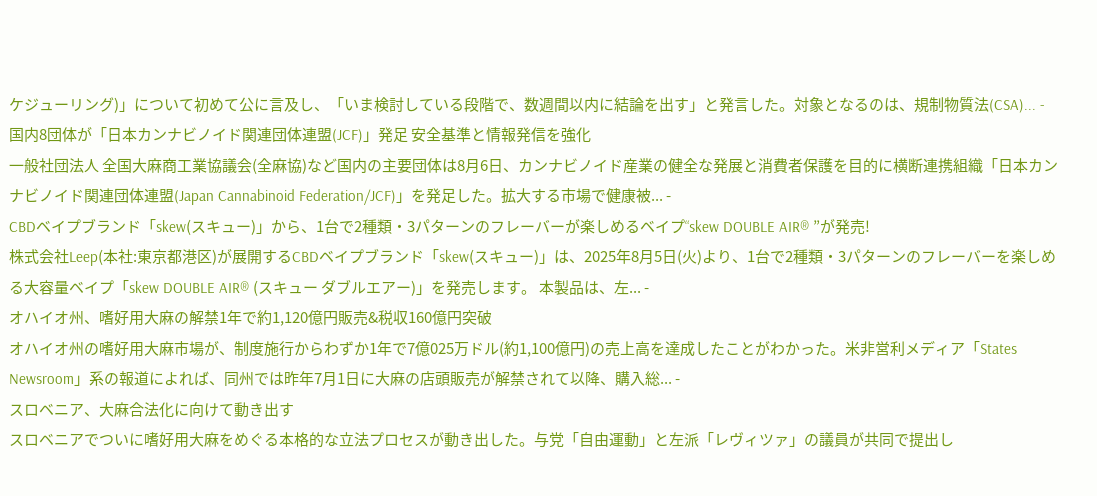ケジューリング)」について初めて公に言及し、「いま検討している段階で、数週間以内に結論を出す」と発言した。対象となるのは、規制物質法(CSA)... -
国内8団体が「日本カンナビノイド関連団体連盟(JCF)」発足 安全基準と情報発信を強化
一般社団法人 全国大麻商工業協議会(全麻協)など国内の主要団体は8月6日、カンナビノイド産業の健全な発展と消費者保護を目的に横断連携組織「日本カンナビノイド関連団体連盟(Japan Cannabinoid Federation/JCF)」を発足した。拡大する市場で健康被... -
CBDベイプブランド「skew(スキュー)」から、1台で2種類・3パターンのフレーバーが楽しめるベイプ“skew DOUBLE AIR® ”が発売!
株式会社Leep(本社:東京都港区)が展開するCBDベイプブランド「skew(スキュー)」は、2025年8月5日(火)より、1台で2種類・3パターンのフレーバーを楽しめる大容量ベイプ「skew DOUBLE AIR® (スキュー ダブルエアー)」を発売します。 本製品は、左... -
オハイオ州、嗜好用大麻の解禁1年で約1,120億円販売&税収160億円突破
オハイオ州の嗜好用大麻市場が、制度施行からわずか1年で7億025万ドル(約1,100億円)の売上高を達成したことがわかった。米非営利メディア「States Newsroom」系の報道によれば、同州では昨年7月1日に大麻の店頭販売が解禁されて以降、購入総... -
スロベニア、大麻合法化に向けて動き出す
スロベニアでついに嗜好用大麻をめぐる本格的な立法プロセスが動き出した。与党「自由運動」と左派「レヴィツァ」の議員が共同で提出し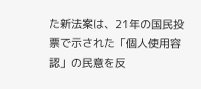た新法案は、21年の国民投票で示された「個人使用容認」の民意を反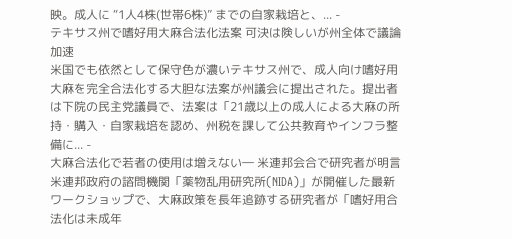映。成人に “1人4株(世帯6株)” までの自家栽培と、... -
テキサス州で嗜好用大麻合法化法案 可決は険しいが州全体で議論加速
米国でも依然として保守色が濃いテキサス州で、成人向け嗜好用大麻を完全合法化する大胆な法案が州議会に提出された。提出者は下院の民主党議員で、法案は「21歳以上の成人による大麻の所持・購入・自家栽培を認め、州税を課して公共教育やインフラ整備に... -
大麻合法化で若者の使用は増えない― 米連邦会合で研究者が明言
米連邦政府の諮問機関「薬物乱用研究所(NIDA)」が開催した最新ワークショップで、大麻政策を長年追跡する研究者が「嗜好用合法化は未成年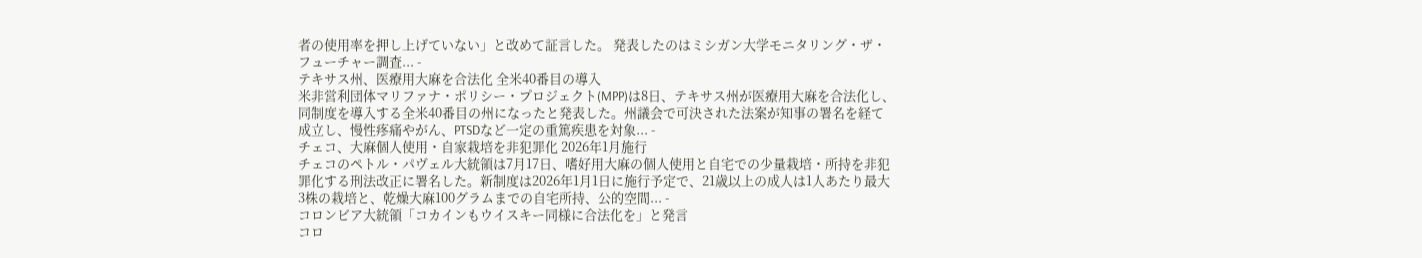者の使用率を押し上げていない」と改めて証言した。 発表したのはミシガン大学モニタリング・ザ・フューチャー調査... -
テキサス州、医療用大麻を合法化 全米40番目の導入
米非営利団体マリファナ・ポリシー・プロジェクト(MPP)は8日、テキサス州が医療用大麻を合法化し、同制度を導入する全米40番目の州になったと発表した。州議会で可決された法案が知事の署名を経て成立し、慢性疼痛やがん、PTSDなど一定の重篤疾患を対象... -
チェコ、大麻個人使用・自家栽培を非犯罪化 2026年1月施行
チェコのペトル・パヴェル大統領は7月17日、嗜好用大麻の個人使用と自宅での少量栽培・所持を非犯罪化する刑法改正に署名した。新制度は2026年1月1日に施行予定で、21歳以上の成人は1人あたり最大3株の栽培と、乾燥大麻100グラムまでの自宅所持、公的空間... -
コロンビア大統領「コカインもウイスキー同様に合法化を」と発言
コロ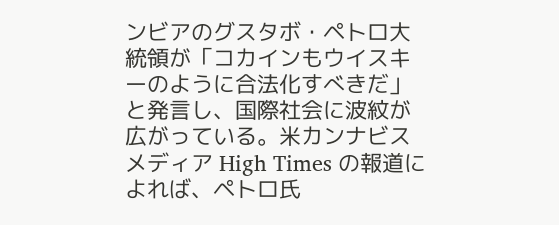ンビアのグスタボ・ペトロ大統領が「コカインもウイスキーのように合法化すべきだ」と発言し、国際社会に波紋が広がっている。米カンナビスメディア High Times の報道によれば、ペトロ氏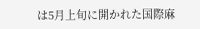は5月上旬に開かれた国際麻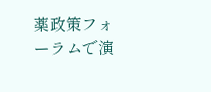薬政策フォーラムで演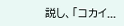説し、「コカイ...